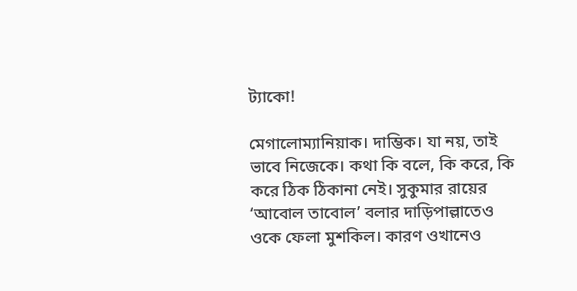ট্যাকো!

মেগালোম্যানিয়াক। দাম্ভিক। যা নয়, তাই ভাবে নিজেকে। কথা কি বলে, কি করে, কি করে ঠিক ঠিকানা নেই। সুকুমার রায়ের ‘আবোল তাবোল’ বলার দাড়িপাল্লাতেও ওকে ফেলা মুশকিল। কারণ ওখানেও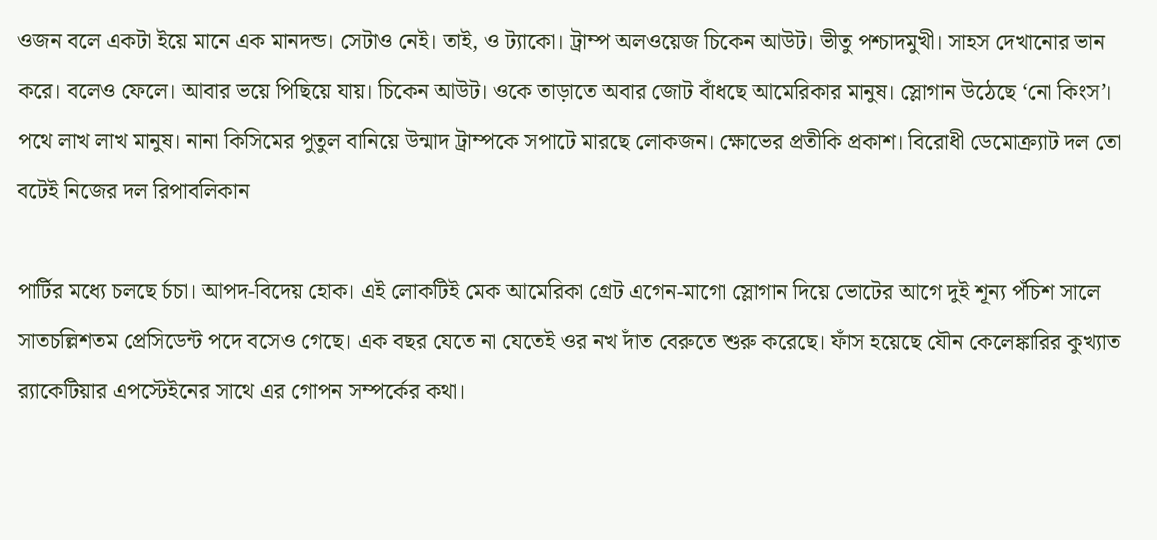ওজন বলে একটা ইয়ে মানে এক মানদন্ড। সেটাও নেই। তাই, ও ট্যাকো। ট্রাম্প অলওয়েজ চিকেন আউট। ভীতু পশ্চাদমুখী। সাহস দেখানোর ভান করে। বলেও ফেলে। আবার ভয়ে পিছিয়ে যায়। চিকেন আউট। ওকে তাড়াতে অবার জোট বাঁধছে আমেরিকার মানুষ। স্লোগান উঠেছে ‘নো কিংস’। পথে লাখ লাখ মানুষ। নানা কিসিমের পুতুল বানিয়ে উন্মাদ ট্রাম্পকে সপাটে মারছে লোকজন। ক্ষোভের প্রতীকি প্রকাশ। বিরোধী ডেমোক্র্যাট দল তো বটেই নিজের দল রিপাবলিকান

পার্টির মধ্যে চলছে র্চচা। আপদ-বিদেয় হোক। এই লোকটিই মেক আমেরিকা গ্রেট এগেন-মাগো স্লোগান দিয়ে ভোটের আগে দুই শূন্য পঁচিশ সালে সাতচল্লিশতম প্রেসিডেন্ট পদে বসেও গেছে। এক বছর যেতে না যেতেই ওর নখ দাঁত বেরুতে শুরু করেছে। ফাঁস হয়েছে যৌন কেলেঙ্কারির কুখ্যাত র‍্যাকেটিয়ার এপস্টেইনের সাথে এর গোপন সম্পর্কের কথা।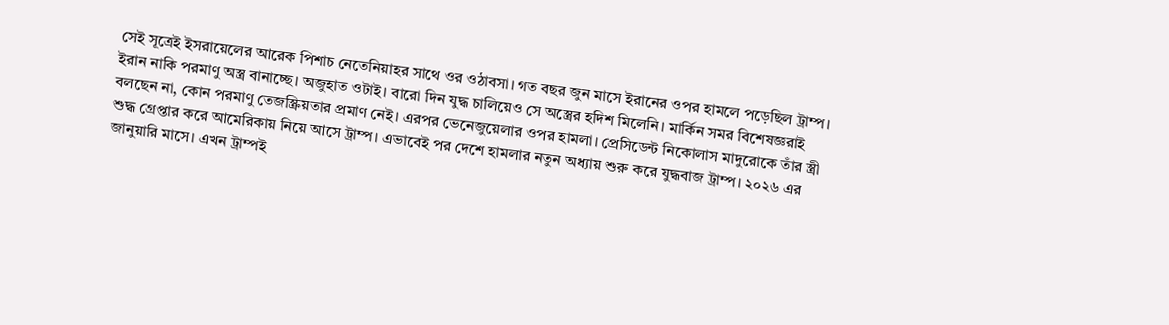সেই সূত্রেই ইসরায়েলের আরেক পিশাচ নেতেনিয়াহর সাথে ওর ওঠাবসা। গত বছর জুন মাসে ইরানের ওপর হামলে পড়েছিল ট্রাম্প। ইরান নাকি পরমাণু অস্ত্র বানাচ্ছে। অজুহাত ওটাই। বারো দিন যুদ্ধ চালিয়েও সে অস্ত্রের হদিশ মিলেনি। মার্কিন সমর বিশেষজ্ঞরাই বলছেন না, কোন পরমাণু তেজস্ক্রিয়তার প্রমাণ নেই। এরপর ভেনেজুয়েলার ওপর হামলা। প্রেসিডেন্ট নিকোলাস মাদুরোকে তাঁর স্ত্রী শুদ্ধ গ্রেপ্তার করে আমেরিকায় নিয়ে আসে ট্রাম্প। এভাবেই পর দেশে হামলার নতুন অধ্যায় শুরু করে যুদ্ধবাজ ট্রাম্প। ২০২৬ এর জানুয়ারি মাসে। এখন ট্রাম্পই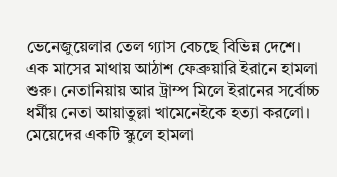ভেনেজুয়েলার তেল গ্যাস বেচছে বিভিন্ন দেশে। এক মাসের মাথায় আঠাশ ফেব্রুয়ারি ইরানে হামলা শুরু। নেতানিয়ায় আর ট্রাম্প মিলে ইরানের সর্বোচ্চ ধর্মীয় নেতা আয়াতুল্লা খামেনেইকে হত্যা করলো। মেয়েদের একটি স্কুলে হামলা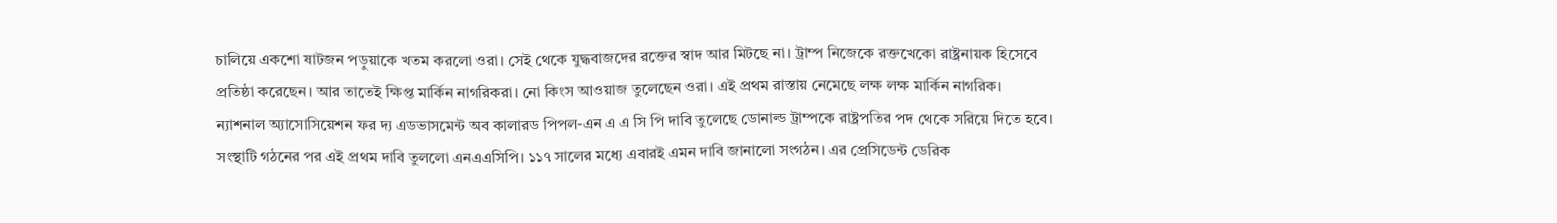চালিয়ে একশো ষাটজন পড়ুয়াকে খতম করলো ওরা। সেই থেকে যুদ্ধবাজদের রক্তের স্বাদ আর মিটছে না। ট্রাম্প নিজেকে রক্তখেকো রাষ্ট্রনায়ক হিসেবে প্রতিষ্ঠা করেছেন। আর তাতেই ক্ষিপ্ত মার্কিন নাগরিকরা। নো কিংস আওয়াজ তুলেছেন ওরা। এই প্রথম রাস্তায় নেমেছে লক্ষ লক্ষ মার্কিন নাগরিক। ন্যাশনাল অ্যাসোসিয়েশন ফর দ্য এডভাসমেন্ট অব কালারড পিপল-এন এ এ সি পি দাবি তুলেছে ডোনাল্ড ট্রাম্পকে রাষ্ট্রপতির পদ থেকে সরিয়ে দিতে হবে। সংস্থাটি গঠনের পর এই প্রথম দাবি তুললো এনএএসিপি। ১১৭ সালের মধ্যে এবারই এমন দাবি জানালো সংগঠন। এর প্রেসিডেন্ট ডেরিক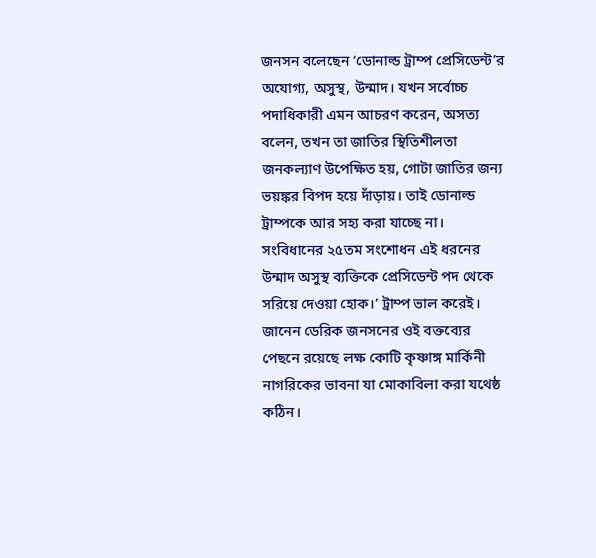জনসন বলেছেন ‘ডোনাল্ড ট্রাম্প প্রেসিডেন্ট’র অযোগ্য, অসুস্থ, উন্মাদ। যখন সর্বোচ্চ পদাধিকারী এমন আচরণ করেন, অসত্য বলেন, তখন তা জাতির স্থিতিশীলতা জনকল্যাণ উপেক্ষিত হয়, গোটা জাতির জন্য ভয়ঙ্কর বিপদ হয়ে দাঁড়ায়। তাই ডোনাল্ড ট্রাম্পকে আর সহ্য করা যাচ্ছে না। সংবিধানের ২৫তম সংশোধন এই ধরনের উন্মাদ অসুস্থ ব্যক্তিকে প্রেসিডেন্ট পদ থেকে সরিয়ে দেওয়া হোক।’ ট্রাম্প ভাল করেই। জানেন ডেরিক জনসনের ওই বক্তব্যের পেছনে রয়েছে লক্ষ কোটি কৃষ্ণাঙ্গ মার্কিনী নাগরিকের ভাবনা যা মোকাবিলা করা যথেষ্ঠ কঠিন।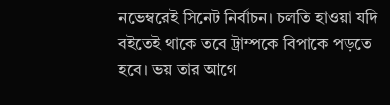নভেম্বরেই সিনেট নির্বাচন। চলতি হাওয়া যদি বইতেই থাকে তবে ট্রাম্পকে বিপাকে পড়তে হবে। ভয় তার আগে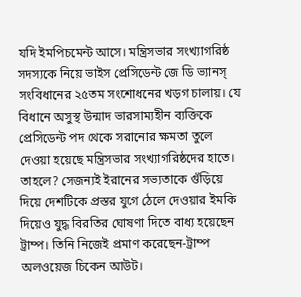যদি ইমপিচমেন্ট আসে। মন্ত্রিসভার সংখ্যাগরিষ্ঠ সদস্যকে নিয়ে ভাইস প্রেসিডেন্ট জে ডি ভ্যানস্ সংবিধানের ২৫তম সংশোধনের খড়গ চালায়। যে বিধানে অসুস্থ উন্মাদ ভারসাম্যহীন ব্যক্তিকে প্রেসিডেন্ট পদ থেকে সরানোর ক্ষমতা তুলে দেওয়া হয়েছে মন্ত্রিসভার সংখ্যাগরিষ্ঠদের হাতে। তাহলে? সেজন্যই ইরানের সভ্যতাকে গুঁড়িয়ে দিয়ে দেশটিকে প্রস্তর যুগে ঠেলে দেওয়ার ইমকি দিয়েও যুদ্ধ বিরতির ঘোষণা দিতে বাধ্য হয়েছেন ট্রাম্প। তিনি নিজেই প্রমাণ করেছেন-ট্রাম্প অলওয়েজ চিকেন আউট।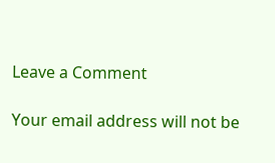Leave a Comment

Your email address will not be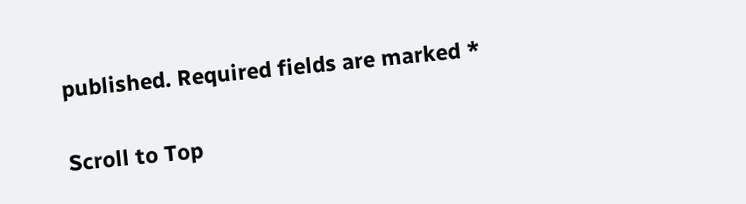published. Required fields are marked *

Scroll to Top